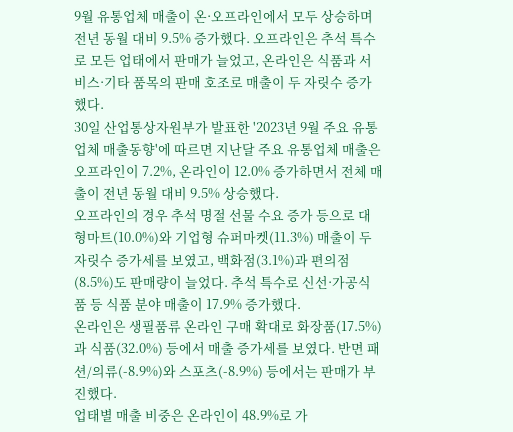9월 유통업체 매출이 온·오프라인에서 모두 상승하며 전년 동월 대비 9.5% 증가했다. 오프라인은 추석 특수로 모든 업태에서 판매가 늘었고, 온라인은 식품과 서비스·기타 품목의 판매 호조로 매출이 두 자릿수 증가했다.
30일 산업통상자원부가 발표한 '2023년 9월 주요 유통업체 매출동향'에 따르면 지난달 주요 유통업체 매출은 오프라인이 7.2%, 온라인이 12.0% 증가하면서 전체 매출이 전년 동월 대비 9.5% 상승했다.
오프라인의 경우 추석 명절 선물 수요 증가 등으로 대형마트(10.0%)와 기업형 슈퍼마켓(11.3%) 매출이 두 자릿수 증가세를 보였고, 백화점(3.1%)과 편의점(8.5%)도 판매량이 늘었다. 추석 특수로 신선·가공식품 등 식품 분야 매출이 17.9% 증가했다.
온라인은 생필품류 온라인 구매 확대로 화장품(17.5%)과 식품(32.0%) 등에서 매출 증가세를 보였다. 반면 패션/의류(-8.9%)와 스포츠(-8.9%) 등에서는 판매가 부진했다.
업태별 매출 비중은 온라인이 48.9%로 가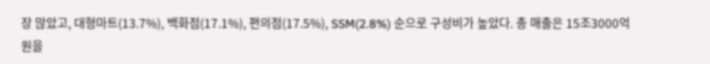장 많았고, 대형마트(13.7%), 백화점(17.1%), 편의점(17.5%), SSM(2.8%) 순으로 구성비가 높았다. 총 매출은 15조3000억원을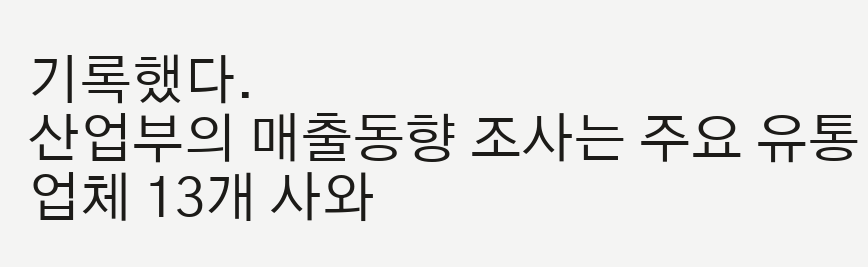기록했다.
산업부의 매출동향 조사는 주요 유통업체 13개 사와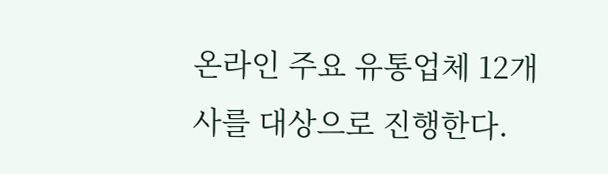온라인 주요 유통업체 12개 사를 대상으로 진행한다.